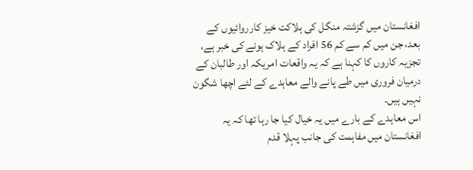افغانستان میں گزشتہ منگل کی ہلاکت خیز کارروائیوں کے بعد، جن میں کم سے کم 56 افراد کے ہلاک ہونے کی خبر ہے، تجزیہ کاروں کا کہنا ہے کہ یہ واقعات امریکہ اور طالبان کے درمیان فروری میں طے پانے والے معاہدے کے لئے اچھا شگون نہیں ہیں۔
اس معاہدے کے بارے میں یہ خیال کیا جا رہا تھا کہ یہ افغانستان میں مفاہمت کی جانب پہلا قدم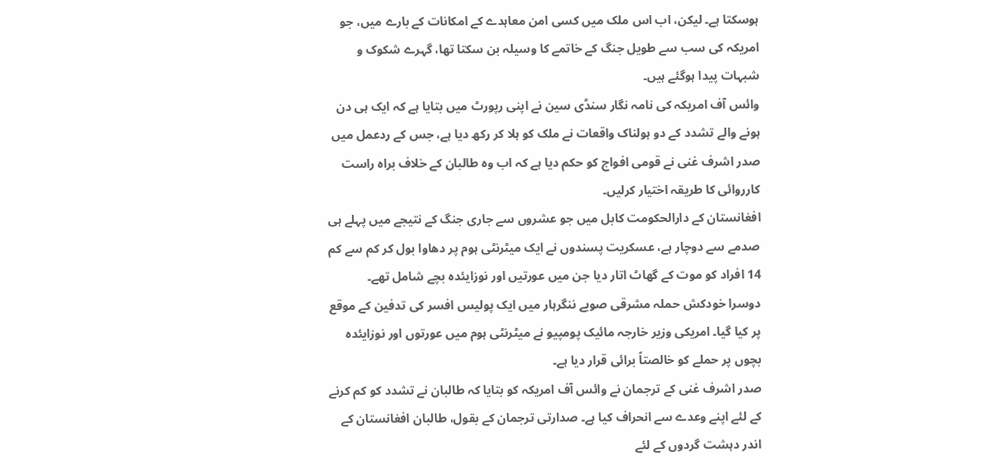ہوسکتا ہے۔ لیکن، اب اس ملک میں کسی امن معاہدے کے امکانات کے بارے میں، جو امریکہ کی سب سے طویل جنگ کے خاتمے کا وسیلہ بن سکتا تھا، گہرے شکوک و شبہات پیدا ہوگئے ہیں۔
وائس آف امریکہ کی نامہ نگار سنڈی سین نے اپنی رپورٹ میں بتایا ہے کہ ایک ہی دن ہونے والے تشدد کے دو ہولناک واقعات نے ملک کو ہلا کر رکھ دیا ہے، جس کے ردعمل میں صدر اشرف غنی نے قومی افواج کو حکم دیا ہے کہ اب وہ طالبان کے خلاف براہ راست کارروائی کا طریقہ اختیار کرلیں۔
افغانستان کے دارالحکومت کابل میں جو عشروں سے جاری جنگ کے نتیجے میں پہلے ہی صدمے سے دوچار ہے، عسکریت پسندوں نے ایک میٹرنٹی ہوم پر دھاوا بول کر کم سے کم 14 افراد کو موت کے گھاٹ اتار دیا جن میں عورتیں اور نوزایئدہ بچے شامل تھے۔
دوسرا خودکش حملہ مشرقی صوبے ننگرہار میں ایک پولیس افسر کی تدفین کے موقع پر کیا گیا۔ امریکی وزیر خارجہ مائیک پومپیو نے میٹرنٹی ہوم میں عورتوں اور نوزایئدہ بچوں پر حملے کو خالصتاً برائی قرار دیا ہے۔
صدر اشرف غنی کے ترجمان نے وائس آف امریکہ کو بتایا کہ طالبان نے تشدد کو کم کرنے کے لئے اپنے وعدے سے انحراف کیا ہے۔ صدارتی ترجمان کے بقول، طالبان افغانستان کے اندر دہشت گردوں کے لئے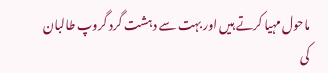ماحول مہیا کرتے ہیں اور بہت سے دہشت گرد گروپ طالبان کی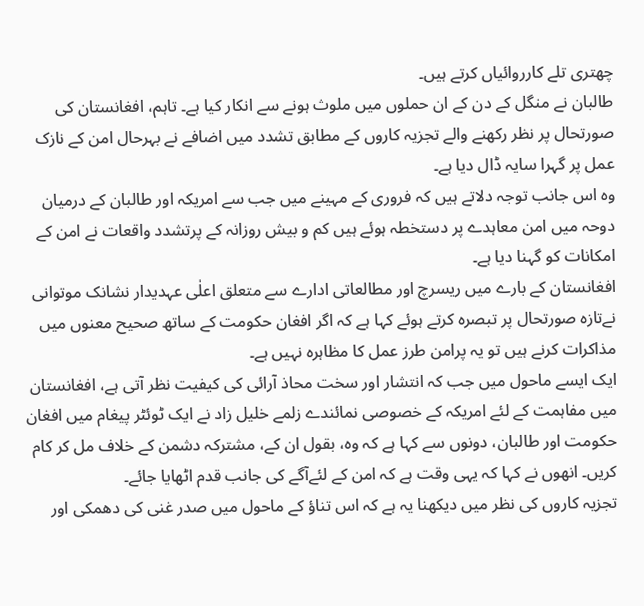چھتری تلے کارروائیاں کرتے ہیں۔
طالبان نے منگل کے دن کے ان حملوں میں ملوث ہونے سے انکار کیا ہے۔ تاہم، افغانستان کی صورتحال پر نظر رکھنے والے تجزیہ کاروں کے مطابق تشدد میں اضافے نے بہرحال امن کے نازک عمل پر گہرا سایہ ڈال دیا ہے۔
وہ اس جانب توجہ دلاتے ہیں کہ فروری کے مہینے میں جب سے امریکہ اور طالبان کے درمیان دوحہ میں امن معاہدے پر دستخطہ ہوئے ہیں کم و بیش روزانہ کے پرتشدد واقعات نے امن کے امکانات کو گہنا دیا ہے۔
افغانستان کے بارے میں ریسرچ اور مطالعاتی ادارے سے متعلق اعلٰی عہدیدار نشانک موتوانی نےتازہ صورتحال پر تبصرہ کرتے ہوئے کہا ہے کہ اگر افغان حکومت کے ساتھ صحیح معنوں میں مذاکرات کرنے ہیں تو یہ پرامن طرز عمل کا مظاہرہ نہیں ہے۔
ایک ایسے ماحول میں جب کہ انتشار اور سخت محاذ آرائی کی کیفیت نظر آتی ہے، افغانستان میں مفاہمت کے لئے امریکہ کے خصوصی نمائندے زلمے خلیل زاد نے ایک ٹوئٹر پیغام میں افغان حکومت اور طالبان، دونوں سے کہا ہے کہ وہ، بقول ان کے، مشترکہ دشمن کے خلاف مل کر کام کریں۔ انھوں نے کہا کہ یہی وقت ہے کہ امن کے لئےآگے کی جانب قدم اٹھایا جائے۔
تجزیہ کاروں کی نظر میں دیکھنا یہ ہے کہ اس تناؤ کے ماحول میں صدر غنی کی دھمکی اور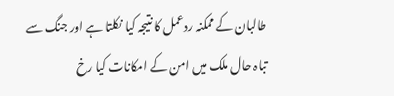طالبان کے ممکنہ ردعمل کا نتیجہ کیا نکلتا ہے اور جنگ سے تباہ حال ملک میں امن کے امکانات کیا رخ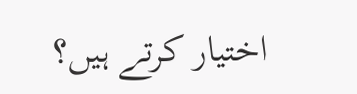اختیار کرتے ہیں؟